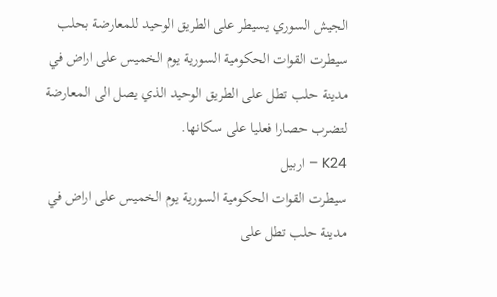الجيش السوري يسيطر على الطريق الوحيد للمعارضة بحلب
سيطرت القوات الحكومية السورية يوم الخميس على اراض في مدينة حلب تطل على الطريق الوحيد الذي يصل الى المعارضة لتضرب حصارا فعليا على سكانها.
K24 – اربيل
سيطرت القوات الحكومية السورية يوم الخميس على اراض في مدينة حلب تطل على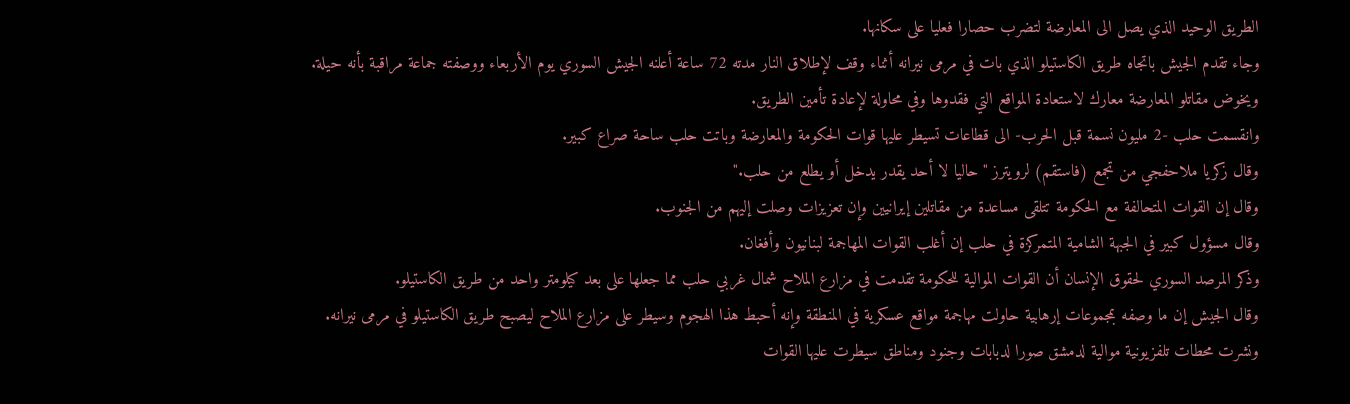الطريق الوحيد الذي يصل الى المعارضة لتضرب حصارا فعليا على سكانها.
وجاء تقدم الجيش باتجاه طريق الكاستيلو الذي بات في مرمى نيرانه أثناء وقف لإطلاق النار مدته 72 ساعة أعلنه الجيش السوري يوم الأربعاء ووصفته جماعة مراقبة بأنه حيلة.
ويخوض مقاتلو المعارضة معارك لاستعادة المواقع التي فقدوها وفي محاولة لإعادة تأمين الطريق.
وانقسمت حلب -2 مليون نسمة قبل الحرب- الى قطاعات تسيطر عليها قوات الحكومة والمعارضة وباتت حلب ساحة صراع كبير.
وقال زكريا ملاحفجي من تجمع (فاستقم) لرويترز "حاليا لا أحد يقدر يدخل أو يطلع من حلب."
وقال إن القوات المتحالفة مع الحكومة تتلقى مساعدة من مقاتلين إيرانيين وإن تعزيزات وصلت إليهم من الجنوب.
وقال مسؤول كبير في الجبهة الشامية المتمركزة في حلب إن أغلب القوات المهاجمة لبنانيون وأفغان.
وذكر المرصد السوري لحقوق الإنسان أن القوات الموالية للحكومة تقدمت في مزارع الملاح شمال غربي حلب مما جعلها على بعد كيلومتر واحد من طريق الكاستيلو.
وقال الجيش إن ما وصفه بمجموعات إرهابية حاولت مهاجمة مواقع عسكرية في المنطقة وإنه أحبط هذا الهجوم وسيطر على مزارع الملاح ليصبح طريق الكاستيلو في مرمى نيرانه.
ونشرت محطات تلفزيونية موالية لدمشق صورا لدبابات وجنود ومناطق سيطرت عليها القوات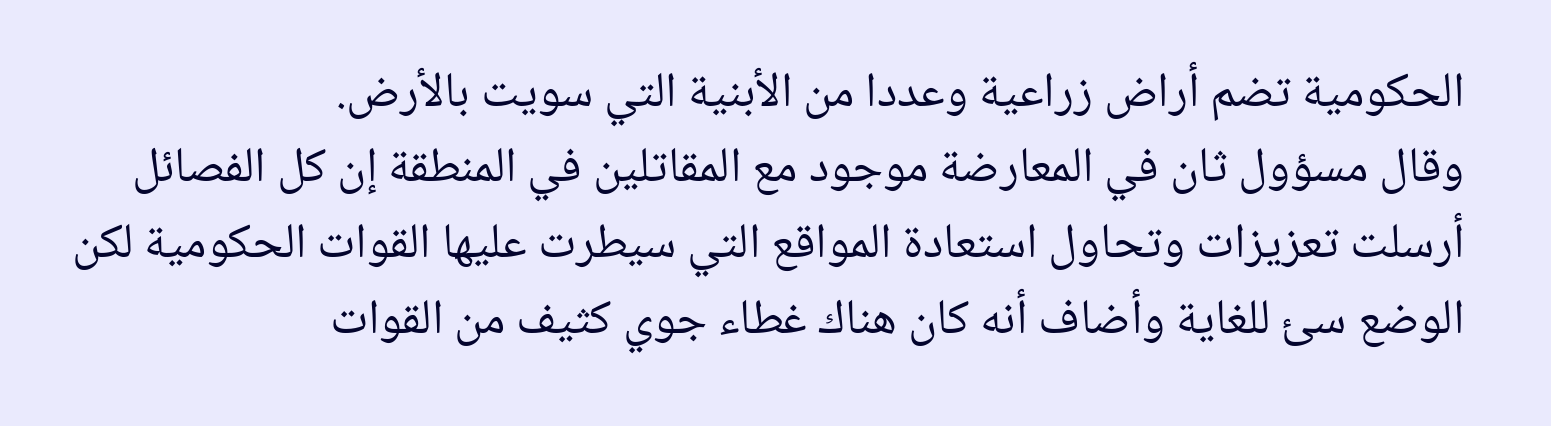الحكومية تضم أراض زراعية وعددا من الأبنية التي سويت بالأرض.
وقال مسؤول ثان في المعارضة موجود مع المقاتلين في المنطقة إن كل الفصائل أرسلت تعزيزات وتحاول استعادة المواقع التي سيطرت عليها القوات الحكومية لكن الوضع سئ للغاية وأضاف أنه كان هناك غطاء جوي كثيف من القوات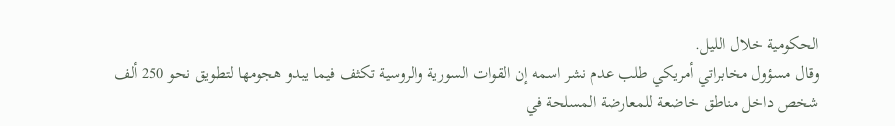الحكومية خلال الليل.
وقال مسؤول مخابراتي أمريكي طلب عدم نشر اسمه إن القوات السورية والروسية تكثف فيما يبدو هجومها لتطويق نحو 250 ألف شخص داخل مناطق خاضعة للمعارضة المسلحة في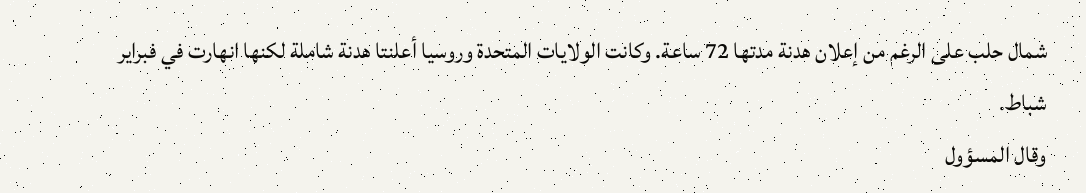شمال حلب على الرغم من إعلان هدنة مدتها 72 ساعة. وكانت الولايات المتحدة وروسيا أعلنتا هدنة شاملة لكنها انهارت في فبراير شباط.
وقال المسؤول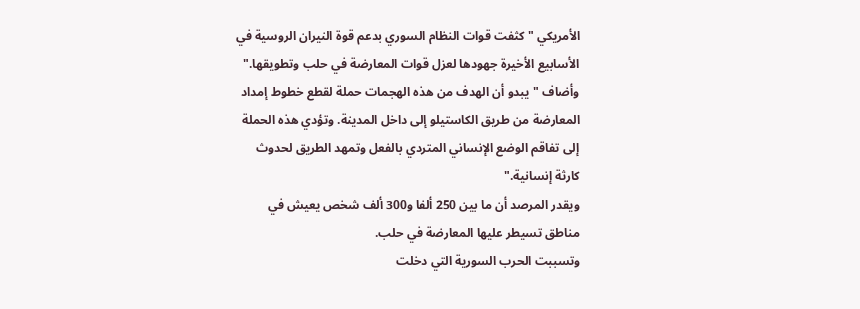الأمريكي "كثفت قوات النظام السوري بدعم قوة النيران الروسية في الأسابيع الأخيرة جهودها لعزل قوات المعارضة في حلب وتطويقها."
وأضاف "يبدو أن الهدف من هذه الهجمات حملة لقطع خطوط إمداد المعارضة من طريق الكاستيلو إلى داخل المدينة. وتؤدي هذه الحملة إلى تفاقم الوضع الإنساني المتردي بالفعل وتمهد الطريق لحدوث كارثة إنسانية."
ويقدر المرصد أن ما بين 250 ألفا و300 ألف شخص يعيش في مناطق تسيطر عليها المعارضة في حلب.
وتسببت الحرب السورية التي دخلت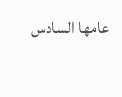عامها السادس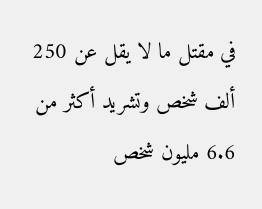في مقتل ما لا يقل عن 250 ألف شخص وتشريد أكثر من 6.6 مليون شخص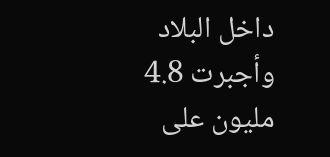داخل البلاد وأجبرت 4.8 مليون على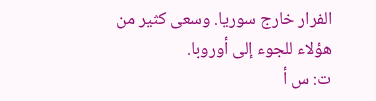الفرار خارج سوريا. وسعى كثير من هؤلاء للجوء إلى أوروبا.
ت: س أ